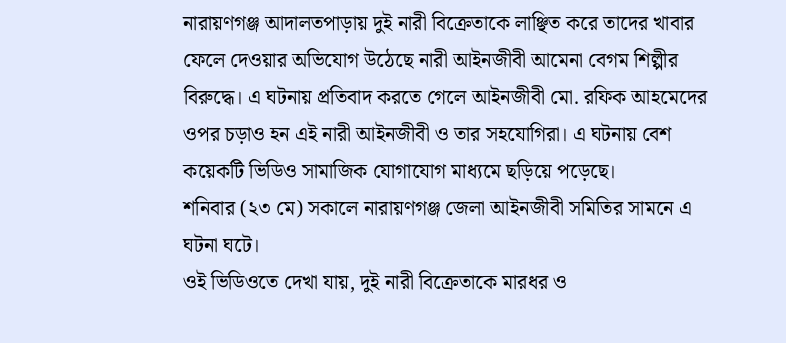নারায়ণগঞ্জ আদালতপাড়ায় দুই নারী বিক্রেতাকে লাঞ্ছিত করে তাদের খাবার ফেলে দেওয়ার অভিযোগ উঠেছে নারী আইনজীবী আমেনা বেগম শিল্পীর বিরুদ্ধে। এ ঘটনায় প্রতিবাদ করতে গেলে আইনজীবী মো. রফিক আহমেদের ওপর চড়াও হন এই নারী আইনজীবী ও তার সহযোগিরা। এ ঘটনায় বেশ কয়েকটি ভিডিও সামাজিক যোগাযোগ মাধ্যমে ছড়িয়ে পড়েছে।
শনিবার (২৩ মে) সকালে নারায়ণগঞ্জ জেলা আইনজীবী সমিতির সামনে এ ঘটনা ঘটে।
ওই ভিডিওতে দেখা যায়, দুই নারী বিক্রেতাকে মারধর ও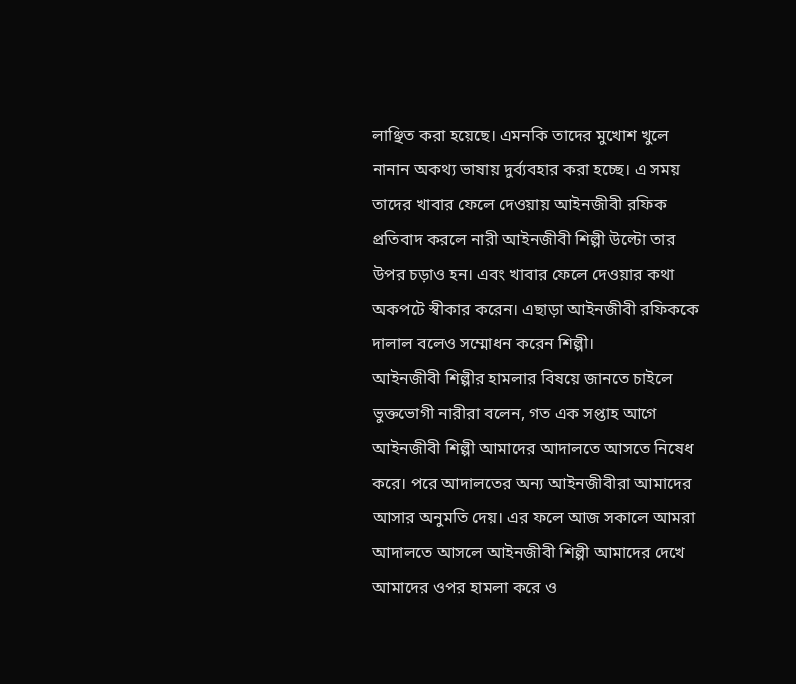লাঞ্ছিত করা হয়েছে। এমনকি তাদের মুখোশ খুলে নানান অকথ্য ভাষায় দুর্ব্যবহার করা হচ্ছে। এ সময় তাদের খাবার ফেলে দেওয়ায় আইনজীবী রফিক প্রতিবাদ করলে নারী আইনজীবী শিল্পী উল্টো তার উপর চড়াও হন। এবং খাবার ফেলে দেওয়ার কথা অকপটে স্বীকার করেন। এছাড়া আইনজীবী রফিককে দালাল বলেও সম্মোধন করেন শিল্পী।
আইনজীবী শিল্পীর হামলার বিষয়ে জানতে চাইলে ভুক্তভোগী নারীরা বলেন, গত এক সপ্তাহ আগে আইনজীবী শিল্পী আমাদের আদালতে আসতে নিষেধ করে। পরে আদালতের অন্য আইনজীবীরা আমাদের আসার অনুমতি দেয়। এর ফলে আজ সকালে আমরা আদালতে আসলে আইনজীবী শিল্পী আমাদের দেখে আমাদের ওপর হামলা করে ও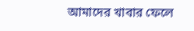আমাদের খাবার ফেলে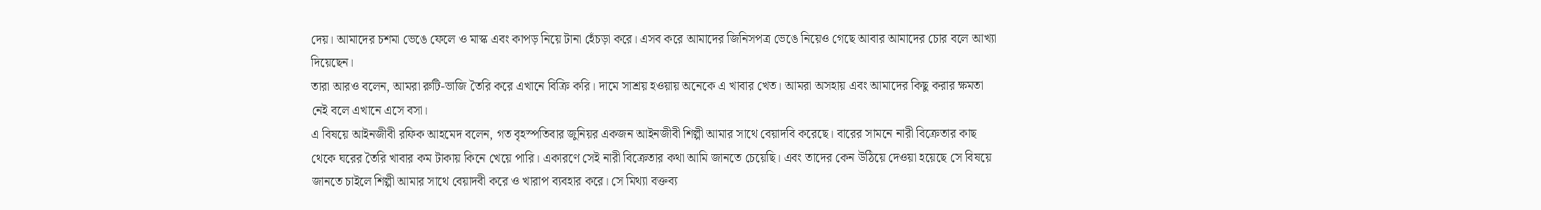দেয়। আমাদের চশমা ভেঙে ফেলে ও মাস্ক এবং কাপড় নিয়ে টানা হেঁচড়া করে। এসব করে আমাদের জিনিসপত্র ভেঙে নিয়েও গেছে আবার আমাদের চোর বলে আখ্যা দিয়েছেন।
তারা আরও বলেন, আমরা রুটি-ভাজি তৈরি করে এখানে বিক্রি করি। দামে সাশ্রয় হওয়ায় অনেকে এ খাবার খেত। আমরা অসহায় এবং আমাদের কিছু করার ক্ষমতা নেই বলে এখানে এসে বসা।
এ বিষয়ে আইনজীবী রফিক আহমেদ বলেন, গত বৃহস্পতিবার জুনিয়র একজন আইনজীবী শিল্পী আমার সাথে বেয়াদবি করেছে। বারের সামনে নারী বিক্রেতার কাছ থেকে ঘরের তৈরি খাবার কম টাকায় কিনে খেয়ে পারি। একারণে সেই নারী বিক্রেতার কথা আমি জানতে চেয়েছি। এবং তাদের কেন উঠিয়ে দেওয়া হয়েছে সে বিষয়ে জানতে চাইলে শিল্পী আমার সাথে বেয়াদবী করে ও খারাপ ব্যবহার করে। সে মিথ্যা বক্তব্য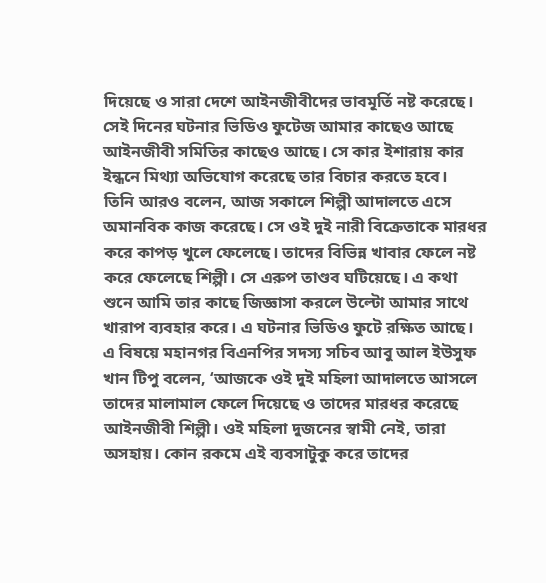দিয়েছে ও সারা দেশে আইনজীবীদের ভাবমূর্তি নষ্ট করেছে। সেই দিনের ঘটনার ভিডিও ফুটেজ আমার কাছেও আছে আইনজীবী সমিতির কাছেও আছে। সে কার ইশারায় কার ইন্ধনে মিথ্যা অভিযোগ করেছে তার বিচার করতে হবে।
তিনি আরও বলেন, আজ সকালে শিল্পী আদালতে এসে অমানবিক কাজ করেছে। সে ওই দুই নারী বিক্রেতাকে মারধর করে কাপড় খুলে ফেলেছে। তাদের বিভিন্ন খাবার ফেলে নষ্ট করে ফেলেছে শিল্পী। সে এরুপ তাণ্ডব ঘটিয়েছে। এ কথা শুনে আমি তার কাছে জিজ্ঞাসা করলে উল্টো আমার সাথে খারাপ ব্যবহার করে। এ ঘটনার ভিডিও ফুটে রক্ষিত আছে।
এ বিষয়ে মহানগর বিএনপির সদস্য সচিব আবু আল ইউসুফ খান টিপু বলেন, ‘আজকে ওই দুই মহিলা আদালতে আসলে তাদের মালামাল ফেলে দিয়েছে ও তাদের মারধর করেছে আইনজীবী শিল্পী। ওই মহিলা দুজনের স্বামী নেই, তারা অসহায়। কোন রকমে এই ব্যবসাটুকু করে তাদের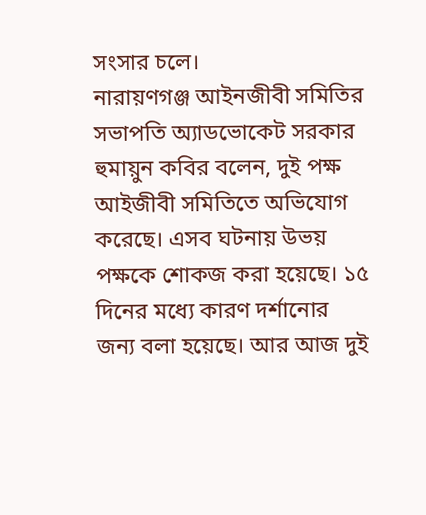সংসার চলে।
নারায়ণগঞ্জ আইনজীবী সমিতির সভাপতি অ্যাডভোকেট সরকার হুমায়ুন কবির বলেন, দুই পক্ষ আইজীবী সমিতিতে অভিযোগ করেছে। এসব ঘটনায় উভয় পক্ষকে শোকজ করা হয়েছে। ১৫ দিনের মধ্যে কারণ দর্শানোর জন্য বলা হয়েছে। আর আজ দুই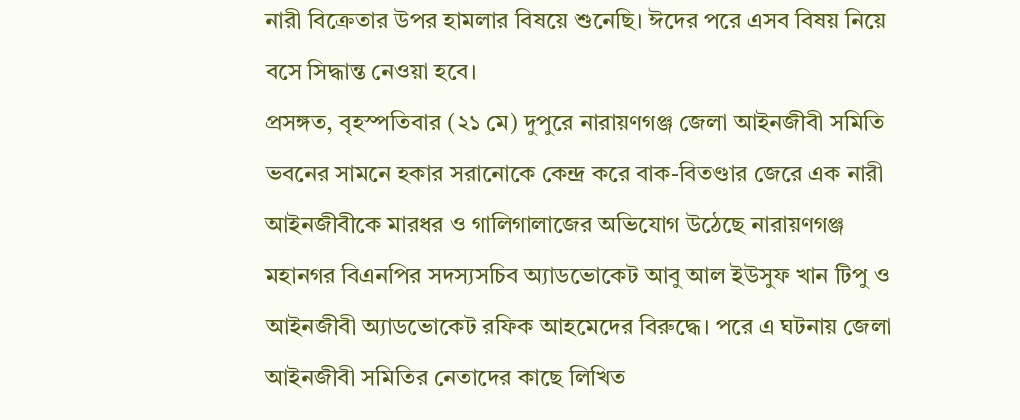নারী বিক্রেতার উপর হামলার বিষয়ে শুনেছি। ঈদের পরে এসব বিষয় নিয়ে বসে সিদ্ধান্ত নেওয়া হবে।
প্রসঙ্গত, বৃহস্পতিবার (২১ মে) দুপুরে নারায়ণগঞ্জ জেলা আইনজীবী সমিতি ভবনের সামনে হকার সরানোকে কেন্দ্র করে বাক-বিতণ্ডার জেরে এক নারী আইনজীবীকে মারধর ও গালিগালাজের অভিযোগ উঠেছে নারায়ণগঞ্জ মহানগর বিএনপির সদস্যসচিব অ্যাডভোকেট আবু আল ইউসুফ খান টিপু ও আইনজীবী অ্যাডভোকেট রফিক আহমেদের বিরুদ্ধে। পরে এ ঘটনায় জেলা আইনজীবী সমিতির নেতাদের কাছে লিখিত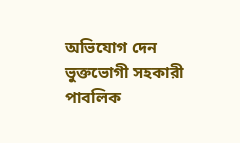অভিযোগ দেন ভুক্তভোগী সহকারী পাবলিক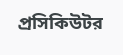প্রসিকিউটর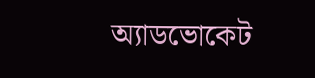অ্যাডভোকেট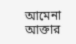আমেনা আক্তার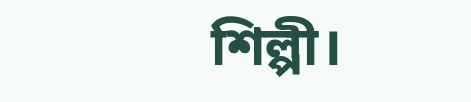শিল্পী।